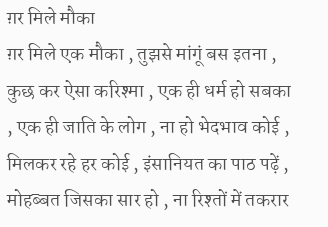ग़र मिले मौका
ग़र मिले एक मौका , तुझसे मांगूं बस इतना , कुछ कर ऐसा करिश्मा , एक ही धर्म हो सबका , एक ही जाति के लोग , ना हो भेदभाव कोई , मिलकर रहे हर कोई , इंसानियत का पाठ पढ़ें , मोहब्बत जिसका सार हो , ना रिश्तों में तकरार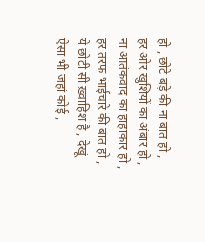हो , छोटे बड़े की ना बात हो , हर ओर खुशियों का अंबार हो , ना आतंकवाद का हाहाकार हो , हर तरफ भाईचारे की बात हो , ये छोटी सी ख़्वाहिश है , देखूं ऐसा भी जहां कोई ,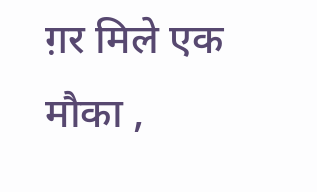ग़र मिले एक मौका ,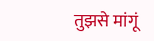तुझसे मांगूं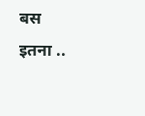बस इतना ..